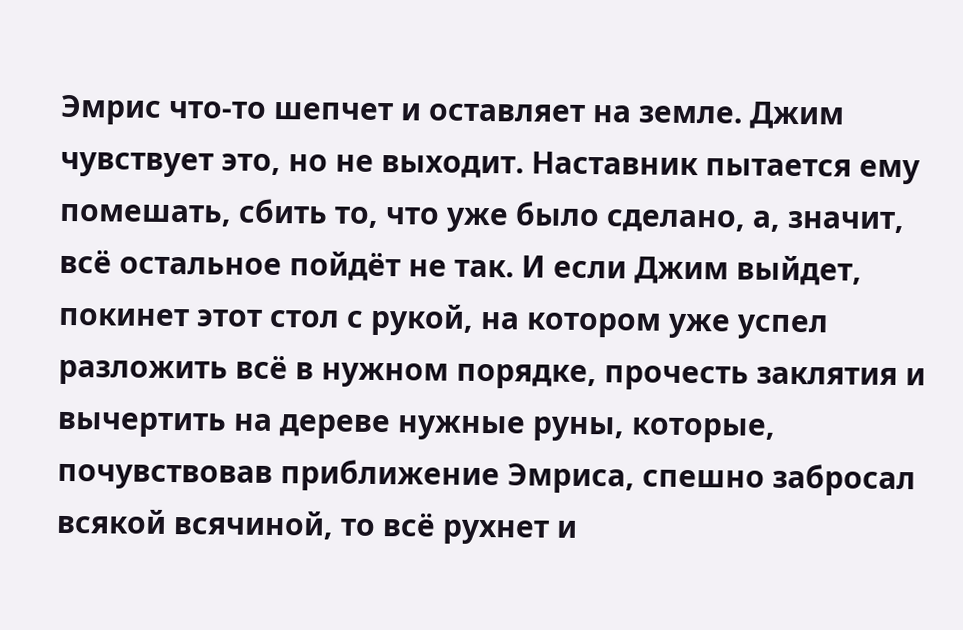Эмрис что-то шепчет и оставляет на земле. Джим чувствует это, но не выходит. Наставник пытается ему помешать, сбить то, что уже было сделано, а, значит, всё остальное пойдёт не так. И если Джим выйдет, покинет этот стол с рукой, на котором уже успел разложить всё в нужном порядке, прочесть заклятия и вычертить на дереве нужные руны, которые, почувствовав приближение Эмриса, спешно забросал всякой всячиной, то всё рухнет и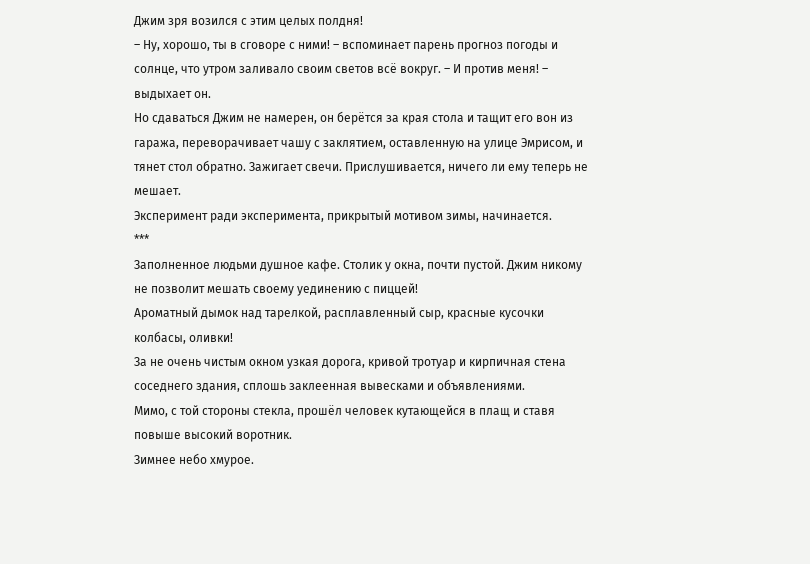Джим зря возился с этим целых полдня!
– Ну, хорошо, ты в сговоре с ними! – вспоминает парень прогноз погоды и солнце, что утром заливало своим светов всё вокруг. – И против меня! – выдыхает он.
Но сдаваться Джим не намерен, он берётся за края стола и тащит его вон из гаража, переворачивает чашу с заклятием, оставленную на улице Эмрисом, и тянет стол обратно. Зажигает свечи. Прислушивается, ничего ли ему теперь не мешает.
Эксперимент ради эксперимента, прикрытый мотивом зимы, начинается.
***
Заполненное людьми душное кафе. Столик у окна, почти пустой. Джим никому не позволит мешать своему уединению с пиццей!
Ароматный дымок над тарелкой, расплавленный сыр, красные кусочки колбасы, оливки!
За не очень чистым окном узкая дорога, кривой тротуар и кирпичная стена соседнего здания, сплошь заклеенная вывесками и объявлениями.
Мимо, с той стороны стекла, прошёл человек кутающейся в плащ и ставя повыше высокий воротник.
Зимнее небо хмурое.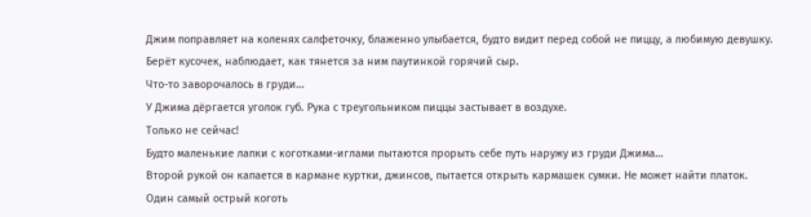Джим поправляет на коленях салфеточку, блаженно улыбается, будто видит перед собой не пиццу, а любимую девушку. Берёт кусочек, наблюдает, как тянется за ним паутинкой горячий сыр.
Что-то заворочалось в груди…
У Джима дёргается уголок губ. Рука с треугольником пиццы застывает в воздухе.
Только не сейчас!
Будто маленькие лапки с коготками-иглами пытаются прорыть себе путь наружу из груди Джима…
Второй рукой он капается в кармане куртки, джинсов, пытается открыть кармашек сумки. Не может найти платок.
Один самый острый коготь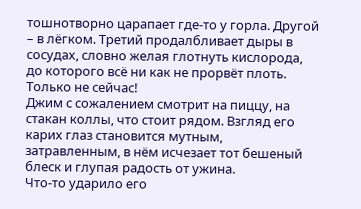тошнотворно царапает где-то у горла. Другой – в лёгком. Третий продалбливает дыры в сосудах, словно желая глотнуть кислорода, до которого всё ни как не прорвёт плоть.
Только не сейчас!
Джим с сожалением смотрит на пиццу, на стакан коллы, что стоит рядом. Взгляд его карих глаз становится мутным, затравленным, в нём исчезает тот бешеный блеск и глупая радость от ужина.
Что-то ударило его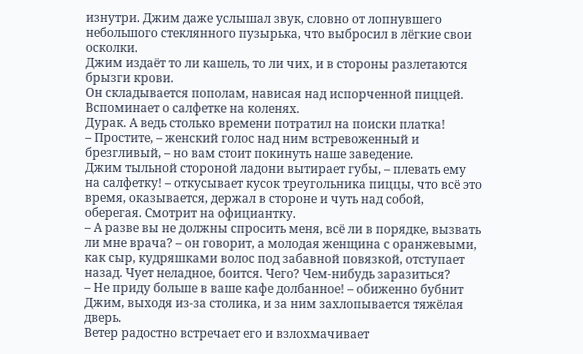изнутри. Джим даже услышал звук, словно от лопнувшего небольшого стеклянного пузырька, что выбросил в лёгкие свои осколки.
Джим издаёт то ли кашель, то ли чих, и в стороны разлетаются брызги крови.
Он складывается пополам, нависая над испорченной пиццей. Вспоминает о салфетке на коленях.
Дурак. А ведь столько времени потратил на поиски платка!
– Простите, – женский голос над ним встревоженный и брезгливый, – но вам стоит покинуть наше заведение.
Джим тыльной стороной ладони вытирает губы, – плевать ему на салфетку! – откусывает кусок треугольника пиццы, что всё это время, оказывается, держал в стороне и чуть над собой, оберегая. Смотрит на официантку.
– А разве вы не должны спросить меня, всё ли в порядке, вызвать ли мне врача? – он говорит, а молодая женщина с оранжевыми, как сыр, кудряшками волос под забавной повязкой, отступает назад. Чует неладное, боится. Чего? Чем-нибудь заразиться?
– Не приду больше в ваше кафе долбанное! – обиженно бубнит Джим, выходя из-за столика, и за ним захлопывается тяжёлая дверь.
Ветер радостно встречает его и взлохмачивает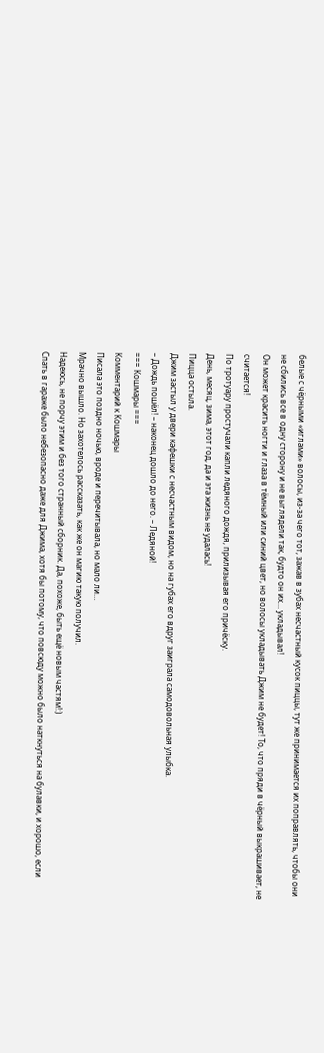белые с чёрными «иглами» волосы, из-за чего тот, зажав в зубах несчастный кусок пиццы, тут же принимается их поправлять, чтобы они не сбились все в одну сторону и не выглядели так, будто он их… укладывал!
Он может красить ногти и глаза в тёмный или синий цвет, но волосы укладывать Джим не будет! То, что пряди в чёрный выкрашивает, не считается!
По тротуару простучали капли ледяного дождя, прилизывая его причёску.
День, месяц, зима, этот год, да и эта жизнь не удалась!
Пицца остыла.
Джим застыл у двери кафешки с несчастным видом, но на губах его вдруг заиграла самодовольная улыбка.
– Дождь пошёл! – наконец дошло до него. – Ледяной!
=== Кошмары ===
Комментарий к Кошмары
Писала это поздно ночью, вроде и перечитывала, но мало ли…
Мрачно вышло. Но захотелось рассказать, как же он магию такую получил.
Надеюсь, не порчу этим и без того странный сборник. Да, похоже, быть ещё новым частям!:)
Спать в гараже было небезопасно даже для Джима, хотя бы потому, что повсюду можно было наткнуться на булавки, и хорошо, если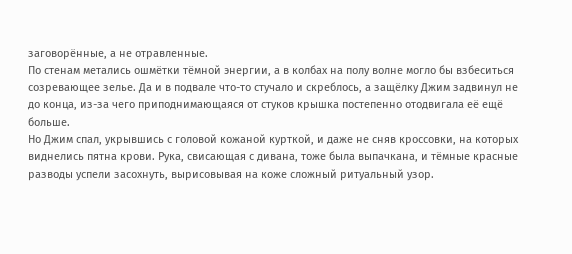заговорённые, а не отравленные.
По стенам метались ошмётки тёмной энергии, а в колбах на полу волне могло бы взбеситься созревающее зелье. Да и в подвале что-то стучало и скреблось, а защёлку Джим задвинул не до конца, из-за чего приподнимающаяся от стуков крышка постепенно отодвигала её ещё больше.
Но Джим спал, укрывшись с головой кожаной курткой, и даже не сняв кроссовки, на которых виднелись пятна крови. Рука, свисающая с дивана, тоже была выпачкана, и тёмные красные разводы успели засохнуть, вырисовывая на коже сложный ритуальный узор.